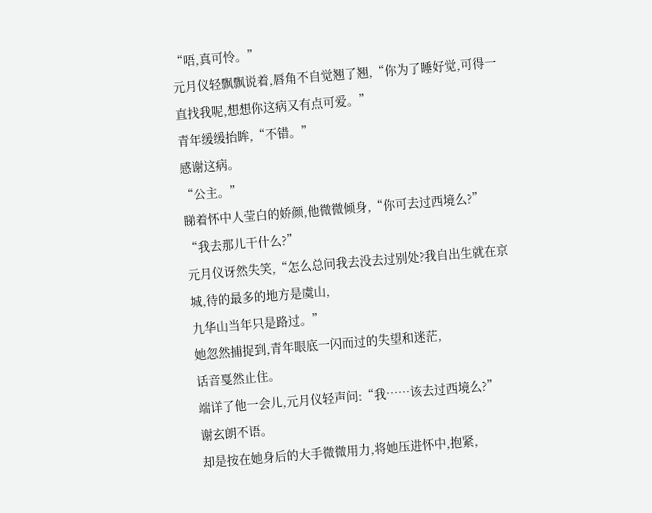“唔,真可怜。”
元月仪轻飘飘说着,唇角不自觉翘了翘,“你为了睡好觉,可得一直找我呢,想想你这病又有点可爱。”
青年缓缓抬眸,“不错。”
感谢这病。
“公主。”
睇着怀中人莹白的娇颜,他微微倾身,“你可去过西境么?”
“我去那儿干什么?”
元月仪讶然失笑,“怎么总问我去没去过别处?我自出生就在京城,待的最多的地方是虞山,
九华山当年只是路过。”
她忽然捕捉到,青年眼底一闪而过的失望和迷茫,
话音戛然止住。
端详了他一会儿,元月仪轻声问:“我……该去过西境么?”
谢玄朗不语。
却是按在她身后的大手微微用力,将她压进怀中,抱紧,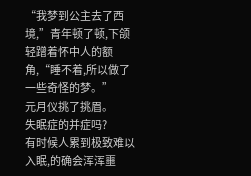“我梦到公主去了西境,”青年顿了顿,下颌轻蹭着怀中人的额角,“睡不着,所以做了一些奇怪的梦。”
元月仪挑了挑眉。
失眠症的并症吗?
有时候人累到极致难以入眠,的确会浑浑噩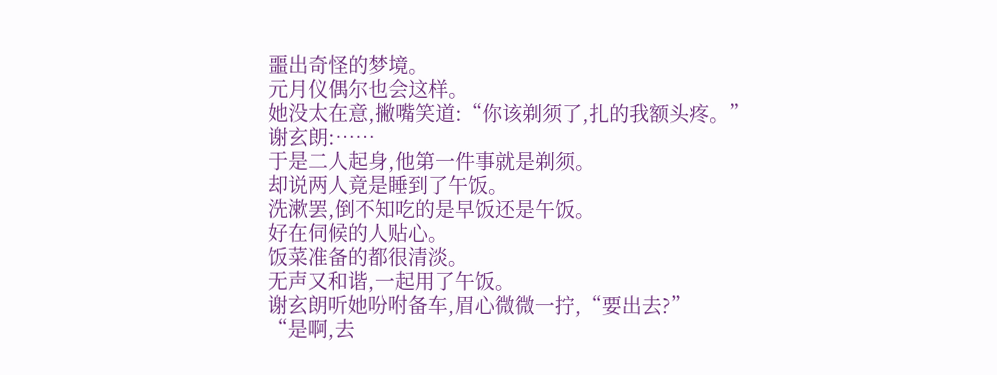噩出奇怪的梦境。
元月仪偶尔也会这样。
她没太在意,撇嘴笑道:“你该剃须了,扎的我额头疼。”
谢玄朗:……
于是二人起身,他第一件事就是剃须。
却说两人竟是睡到了午饭。
洗漱罢,倒不知吃的是早饭还是午饭。
好在伺候的人贴心。
饭菜准备的都很清淡。
无声又和谐,一起用了午饭。
谢玄朗听她吩咐备车,眉心微微一拧,“要出去?”
“是啊,去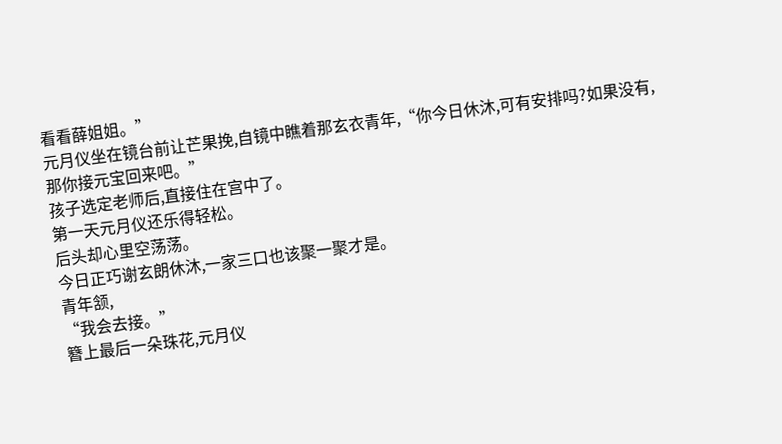看看薛姐姐。”
元月仪坐在镜台前让芒果挽,自镜中瞧着那玄衣青年,“你今日休沐,可有安排吗?如果没有,
那你接元宝回来吧。”
孩子选定老师后,直接住在宫中了。
第一天元月仪还乐得轻松。
后头却心里空荡荡。
今日正巧谢玄朗休沐,一家三口也该聚一聚才是。
青年颔,
“我会去接。”
簪上最后一朵珠花,元月仪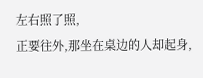左右照了照,
正要往外,那坐在桌边的人却起身,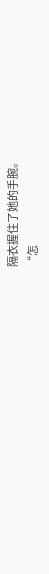隔衣握住了她的手腕。
“怎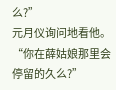么?”
元月仪询问地看他。
“你在薛姑娘那里会停留的久么?”